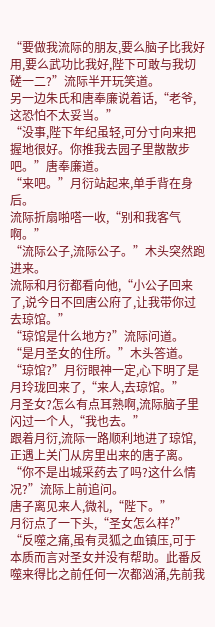“要做我流际的朋友,要么脑子比我好用,要么武功比我好,陛下可敢与我切磋一二?”流际半开玩笑道。
另一边朱氏和唐奉廉说着话,“老爷,这恐怕不太妥当。”
“没事,陛下年纪虽轻,可分寸向来把握地很好。你推我去园子里散散步吧。”唐奉廉道。
“来吧。”月衍站起来,单手背在身后。
流际折扇啪嗒一收,“别和我客气啊。”
“流际公子,流际公子。”木头突然跑进来。
流际和月衍都看向他,“小公子回来了,说今日不回唐公府了,让我带你过去琼馆。”
“琼馆是什么地方?”流际问道。
“是月圣女的住所。”木头答道。
“琼馆?”月衍眼神一定,心下明了是月玲珑回来了,“来人,去琼馆。”
月圣女?怎么有点耳熟啊,流际脑子里闪过一个人,“我也去。”
跟着月衍,流际一路顺利地进了琼馆,正遇上关门从房里出来的唐子离。
“你不是出城采药去了吗?这什么情况?”流际上前追问。
唐子离见来人,微礼,“陛下。”
月衍点了一下头,“圣女怎么样?”
“反噬之痛,虽有灵狐之血镇压,可于本质而言对圣女并没有帮助。此番反噬来得比之前任何一次都汹涌,先前我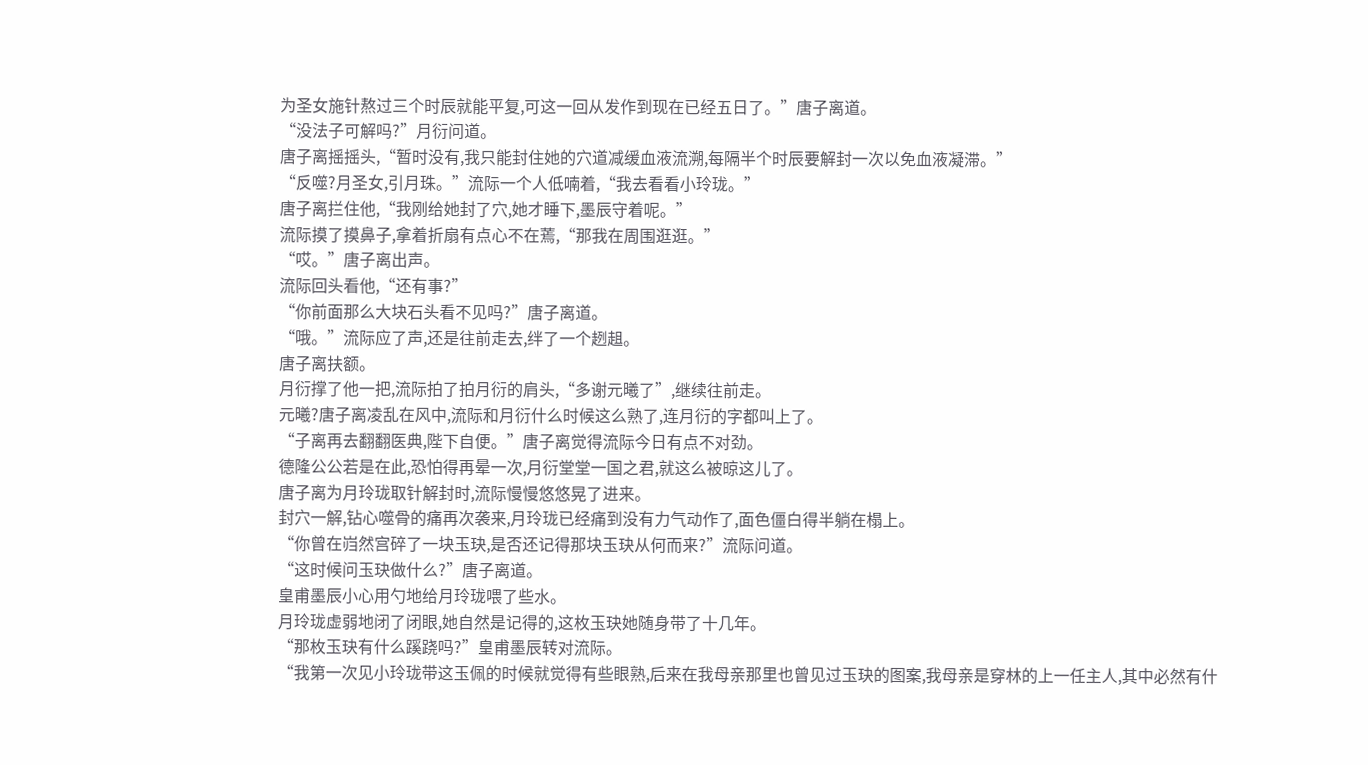为圣女施针熬过三个时辰就能平复,可这一回从发作到现在已经五日了。”唐子离道。
“没法子可解吗?”月衍问道。
唐子离摇摇头,“暂时没有,我只能封住她的穴道减缓血液流溯,每隔半个时辰要解封一次以免血液凝滞。”
“反噬?月圣女,引月珠。”流际一个人低喃着,“我去看看小玲珑。”
唐子离拦住他,“我刚给她封了穴,她才睡下,墨辰守着呢。”
流际摸了摸鼻子,拿着折扇有点心不在蔫,“那我在周围逛逛。”
“哎。”唐子离出声。
流际回头看他,“还有事?”
“你前面那么大块石头看不见吗?”唐子离道。
“哦。”流际应了声,还是往前走去,绊了一个趔趄。
唐子离扶额。
月衍撑了他一把,流际拍了拍月衍的肩头,“多谢元曦了”,继续往前走。
元曦?唐子离凌乱在风中,流际和月衍什么时候这么熟了,连月衍的字都叫上了。
“子离再去翻翻医典,陛下自便。”唐子离觉得流际今日有点不对劲。
德隆公公若是在此,恐怕得再晕一次,月衍堂堂一国之君,就这么被晾这儿了。
唐子离为月玲珑取针解封时,流际慢慢悠悠晃了进来。
封穴一解,钻心噬骨的痛再次袭来,月玲珑已经痛到没有力气动作了,面色僵白得半躺在榻上。
“你曾在岿然宫碎了一块玉玦,是否还记得那块玉玦从何而来?”流际问道。
“这时候问玉玦做什么?”唐子离道。
皇甫墨辰小心用勺地给月玲珑喂了些水。
月玲珑虚弱地闭了闭眼,她自然是记得的,这枚玉玦她随身带了十几年。
“那枚玉玦有什么蹊跷吗?”皇甫墨辰转对流际。
“我第一次见小玲珑带这玉佩的时候就觉得有些眼熟,后来在我母亲那里也曾见过玉玦的图案,我母亲是穿林的上一任主人,其中必然有什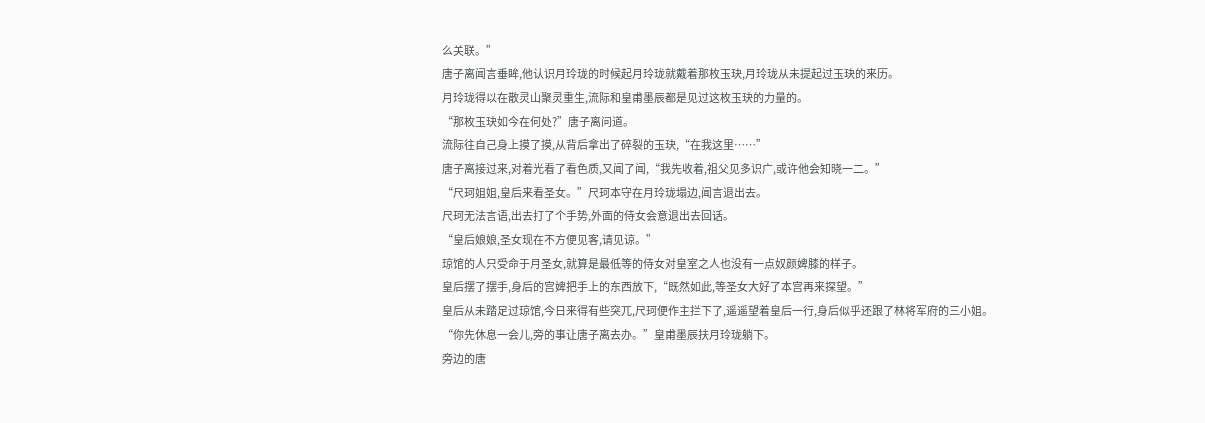么关联。”
唐子离闻言垂眸,他认识月玲珑的时候起月玲珑就戴着那枚玉玦,月玲珑从未提起过玉玦的来历。
月玲珑得以在散灵山聚灵重生,流际和皇甫墨辰都是见过这枚玉玦的力量的。
“那枚玉玦如今在何处?”唐子离问道。
流际往自己身上摸了摸,从背后拿出了碎裂的玉玦,“在我这里……”
唐子离接过来,对着光看了看色质,又闻了闻,“我先收着,祖父见多识广,或许他会知晓一二。”
“尺珂姐姐,皇后来看圣女。”尺珂本守在月玲珑塌边,闻言退出去。
尺珂无法言语,出去打了个手势,外面的侍女会意退出去回话。
“皇后娘娘,圣女现在不方便见客,请见谅。”
琼馆的人只受命于月圣女,就算是最低等的侍女对皇室之人也没有一点奴颜婢膝的样子。
皇后摆了摆手,身后的宫婢把手上的东西放下,“既然如此,等圣女大好了本宫再来探望。”
皇后从未踏足过琼馆,今日来得有些突兀,尺珂便作主拦下了,遥遥望着皇后一行,身后似乎还跟了林将军府的三小姐。
“你先休息一会儿,旁的事让唐子离去办。”皇甫墨辰扶月玲珑躺下。
旁边的唐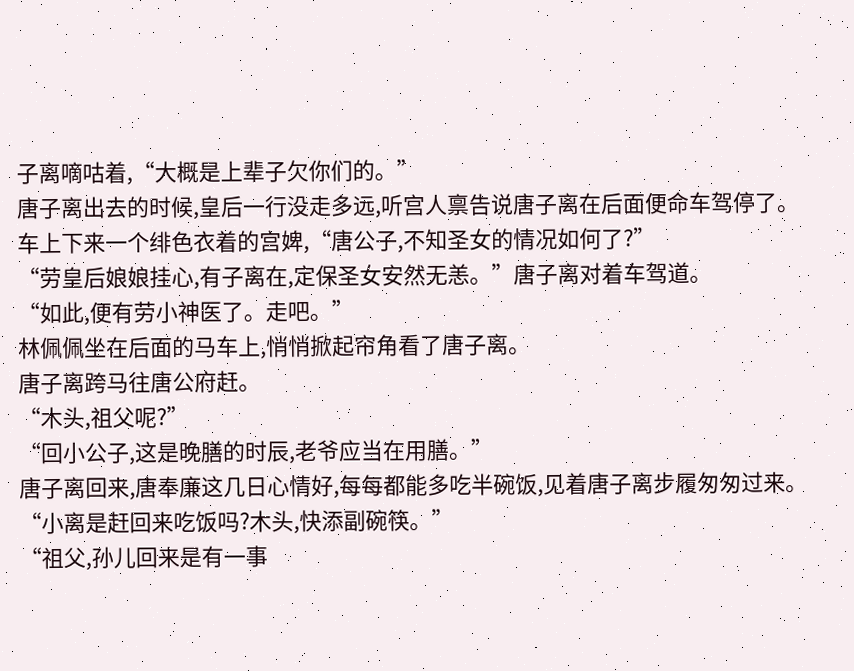子离嘀咕着,“大概是上辈子欠你们的。”
唐子离出去的时候,皇后一行没走多远,听宫人禀告说唐子离在后面便命车驾停了。
车上下来一个绯色衣着的宫婢,“唐公子,不知圣女的情况如何了?”
“劳皇后娘娘挂心,有子离在,定保圣女安然无恙。”唐子离对着车驾道。
“如此,便有劳小神医了。走吧。”
林佩佩坐在后面的马车上,悄悄掀起帘角看了唐子离。
唐子离跨马往唐公府赶。
“木头,祖父呢?”
“回小公子,这是晚膳的时辰,老爷应当在用膳。”
唐子离回来,唐奉廉这几日心情好,每每都能多吃半碗饭,见着唐子离步履匆匆过来。
“小离是赶回来吃饭吗?木头,快添副碗筷。”
“祖父,孙儿回来是有一事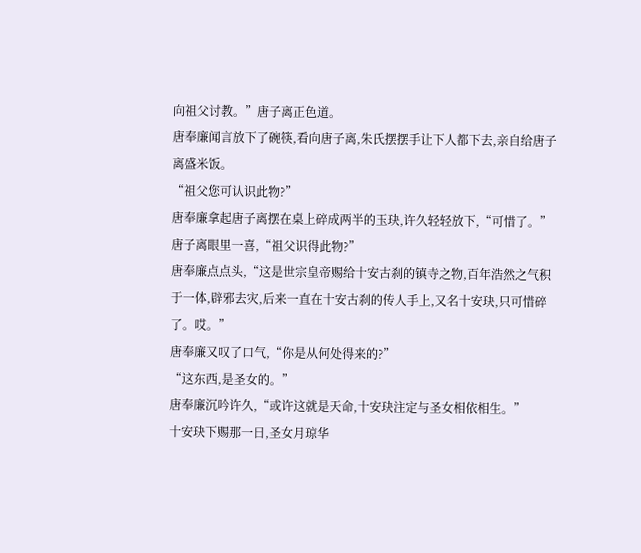向祖父讨教。”唐子离正色道。
唐奉廉闻言放下了碗筷,看向唐子离,朱氏摆摆手让下人都下去,亲自给唐子离盛米饭。
“祖父您可认识此物?”
唐奉廉拿起唐子离摆在桌上碎成两半的玉玦,许久轻轻放下,“可惜了。”
唐子离眼里一喜,“祖父识得此物?”
唐奉廉点点头,“这是世宗皇帝赐给十安古刹的镇寺之物,百年浩然之气积于一体,辟邪去灾,后来一直在十安古刹的传人手上,又名十安玦,只可惜碎了。哎。”
唐奉廉又叹了口气,“你是从何处得来的?”
“这东西,是圣女的。”
唐奉廉沉吟许久,“或许这就是天命,十安玦注定与圣女相依相生。”
十安玦下赐那一日,圣女月琼华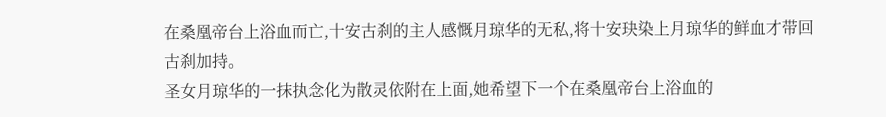在桑凰帝台上浴血而亡,十安古刹的主人感慨月琼华的无私,将十安玦染上月琼华的鲜血才带回古刹加持。
圣女月琼华的一抹执念化为散灵依附在上面,她希望下一个在桑凰帝台上浴血的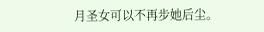月圣女可以不再步她后尘。